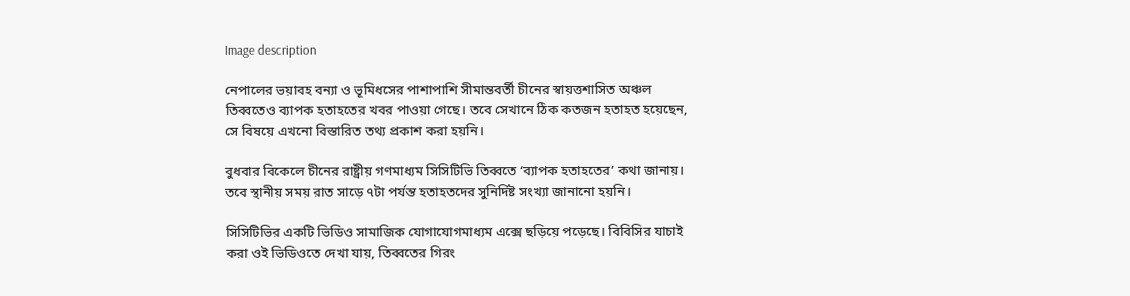Image description

নেপালের ভয়াবহ বন্যা ও ভূমিধসের পাশাপাশি সীমান্তবর্তী চীনের স্বায়ত্তশাসিত অঞ্চল তিব্বতেও ব্যাপক হতাহতের খবর পাওয়া গেছে। তবে সেখানে ঠিক কতজন হতাহত হয়েছেন, সে বিষয়ে এখনো বিস্তারিত তথ্য প্রকাশ করা হয়নি।

বুধবার বিকেলে চীনের রাষ্ট্রীয় গণমাধ্যম সিসিটিভি তিব্বতে ‘ব্যাপক হতাহতের’ কথা জানায়। তবে স্থানীয় সময় রাত সাড়ে ৭টা পর্যন্ত হতাহতদের সুনির্দিষ্ট সংখ্যা জানানো হয়নি।

সিসিটিভির একটি ভিডিও সামাজিক যোগাযোগমাধ্যম এক্সে ছড়িয়ে পড়েছে। বিবিসির যাচাই করা ওই ভিডিওতে দেখা যায়, তিব্বতের গিরং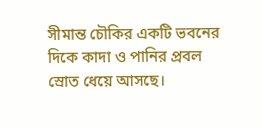সীমান্ত চৌকির একটি ভবনের দিকে কাদা ও পানির প্রবল স্রোত ধেয়ে আসছে।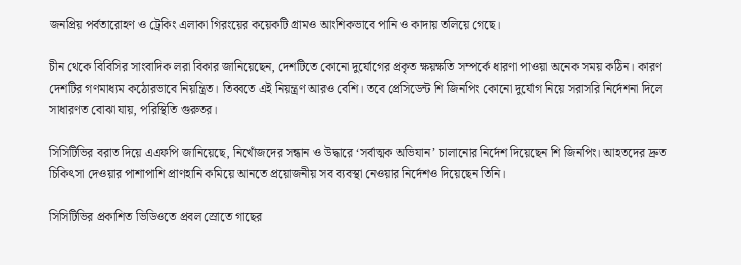জনপ্রিয় পর্বতারোহণ ও ট্রেকিং এলাকা গিরংয়ের কয়েকটি গ্রামও আংশিকভাবে পানি ও কাদায় তলিয়ে গেছে।

চীন থেকে বিবিসির সাংবাদিক লরা বিকার জানিয়েছেন, দেশটিতে কোনো দুর্যোগের প্রকৃত ক্ষয়ক্ষতি সম্পর্কে ধারণা পাওয়া অনেক সময় কঠিন। কারণ দেশটির গণমাধ্যম কঠোরভাবে নিয়ন্ত্রিত। তিব্বতে এই নিয়ন্ত্রণ আরও বেশি। তবে প্রেসিডেন্ট শি জিনপিং কোনো দুর্যোগ নিয়ে সরাসরি নির্দেশনা দিলে সাধারণত বোঝা যায়, পরিস্থিতি গুরুতর।

সিসিটিভির বরাত দিয়ে এএফপি জানিয়েছে, নিখোঁজদের সন্ধান ও উদ্ধারে ‘সর্বাত্মক অভিযান’ চালানোর নির্দেশ দিয়েছেন শি জিনপিং। আহতদের দ্রুত চিকিৎসা দেওয়ার পাশাপাশি প্রাণহানি কমিয়ে আনতে প্রয়োজনীয় সব ব্যবস্থা নেওয়ার নির্দেশও দিয়েছেন তিনি।

সিসিটিভির প্রকাশিত ভিডিওতে প্রবল স্রোতে গাছের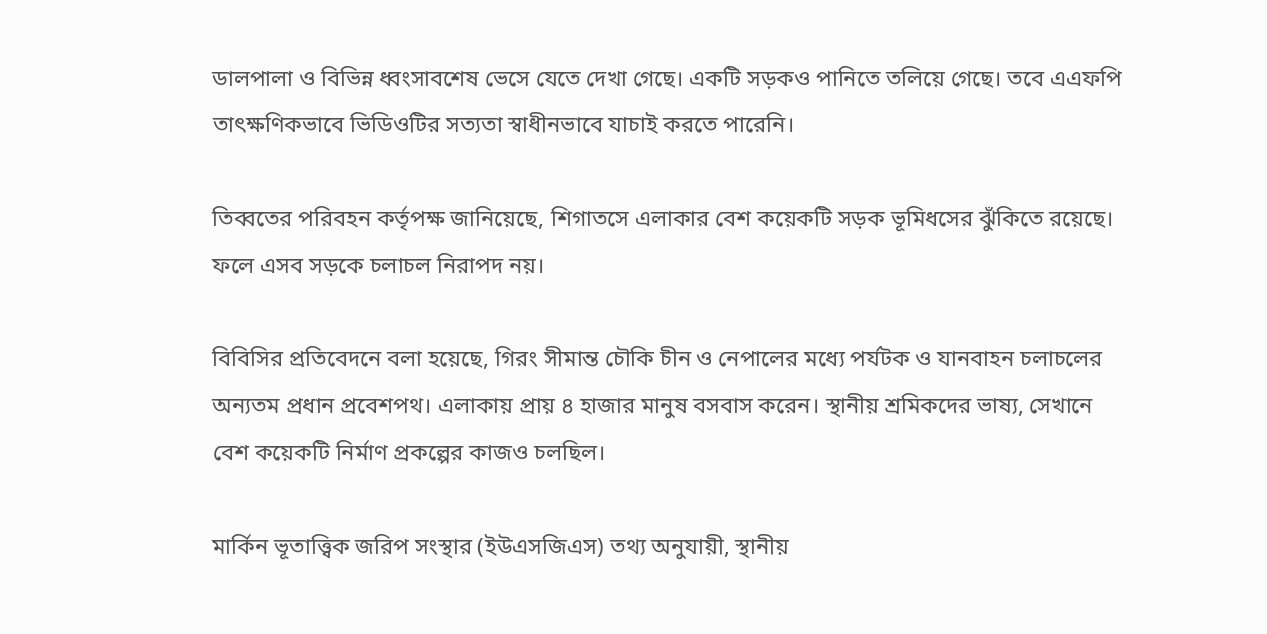ডালপালা ও বিভিন্ন ধ্বংসাবশেষ ভেসে যেতে দেখা গেছে। একটি সড়কও পানিতে তলিয়ে গেছে। তবে এএফপি তাৎক্ষণিকভাবে ভিডিওটির সত্যতা স্বাধীনভাবে যাচাই করতে পারেনি।

তিব্বতের পরিবহন কর্তৃপক্ষ জানিয়েছে, শিগাতসে এলাকার বেশ কয়েকটি সড়ক ভূমিধসের ঝুঁকিতে রয়েছে। ফলে এসব সড়কে চলাচল নিরাপদ নয়।

বিবিসির প্রতিবেদনে বলা হয়েছে, গিরং সীমান্ত চৌকি চীন ও নেপালের মধ্যে পর্যটক ও যানবাহন চলাচলের অন্যতম প্রধান প্রবেশপথ। এলাকায় প্রায় ৪ হাজার মানুষ বসবাস করেন। স্থানীয় শ্রমিকদের ভাষ্য, সেখানে বেশ কয়েকটি নির্মাণ প্রকল্পের কাজও চলছিল।

মার্কিন ভূতাত্ত্বিক জরিপ সংস্থার (ইউএসজিএস) তথ্য অনুযায়ী, স্থানীয়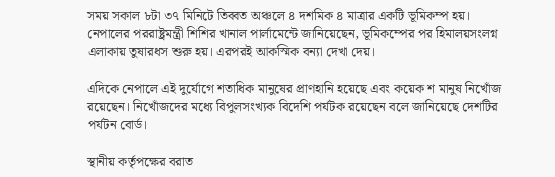সময় সকাল ৮টা ৩৭ মিনিটে তিব্বত অঞ্চলে ৪ দশমিক ৪ মাত্রার একটি ভূমিকম্প হয়। নেপালের পররাষ্ট্রমন্ত্রী শিশির খানাল পার্লামেন্টে জানিয়েছেন, ভূমিকম্পের পর হিমালয়সংলগ্ন এলাকায় তুষারধস শুরু হয়। এরপরই আকস্মিক বন্যা দেখা দেয়।

এদিকে নেপালে এই দুর্যোগে শতাধিক মানুষের প্রাণহানি হয়েছে এবং কয়েক শ মানুষ নিখোঁজ রয়েছেন। নিখোঁজদের মধ্যে বিপুলসংখ্যক বিদেশি পর্যটক রয়েছেন বলে জানিয়েছে দেশটির পর্যটন বোর্ড।

স্থানীয় কর্তৃপক্ষের বরাত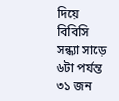দিয়ে বিবিসি সন্ধ্যা সাড়ে ৬টা পর্যন্ত ৩১ জন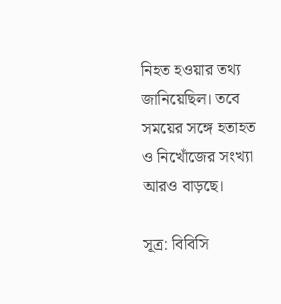নিহত হওয়ার তথ্য জানিয়েছিল। তবে সময়ের সঙ্গে হতাহত ও নিখোঁজের সংখ্যা আরও বাড়ছে।

সূত্র: বিবিসি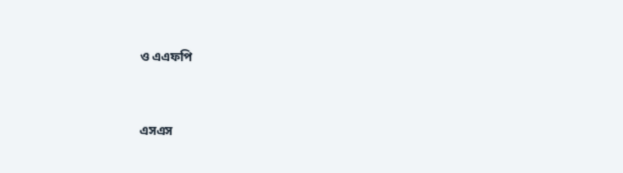ও এএফপি


এসএস